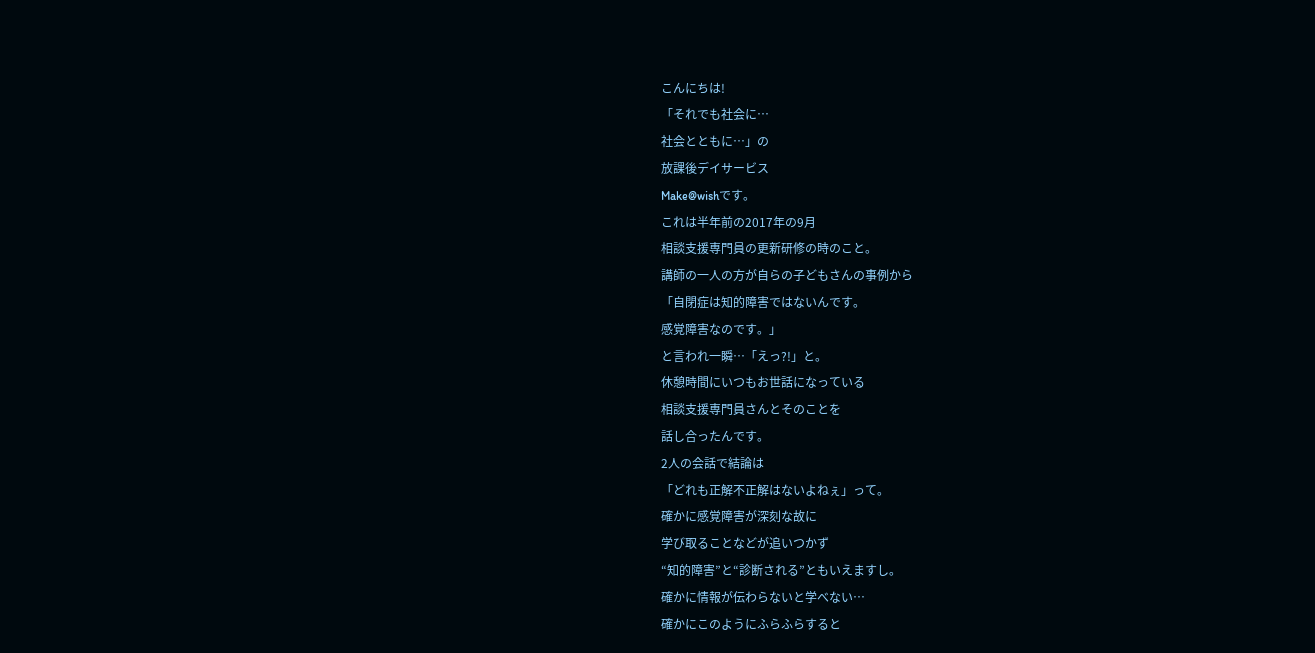こんにちは!
「それでも社会に…
社会とともに…」の
放課後デイサービス
Make@wishです。
これは半年前の2017年の9月
相談支援専門員の更新研修の時のこと。
講師の一人の方が自らの子どもさんの事例から
「自閉症は知的障害ではないんです。
感覚障害なのです。」
と言われ一瞬…「えっ?!」と。
休憩時間にいつもお世話になっている
相談支援専門員さんとそのことを
話し合ったんです。
2人の会話で結論は
「どれも正解不正解はないよねぇ」って。
確かに感覚障害が深刻な故に
学び取ることなどが追いつかず
“知的障害”と“診断される”ともいえますし。
確かに情報が伝わらないと学べない…
確かにこのようにふらふらすると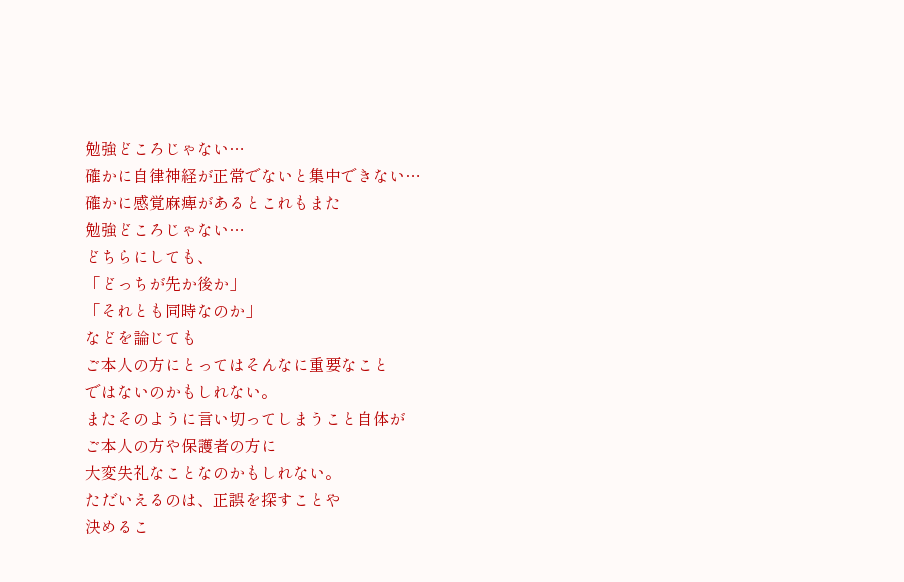勉強どころじゃない…
確かに自律神経が正常でないと集中できない…
確かに感覚麻痺があるとこれもまた
勉強どころじゃない…
どちらにしても、
「どっちが先か後か」
「それとも同時なのか」
などを論じても
ご本人の方にとってはそんなに重要なこと
ではないのかもしれない。
またそのように言い切ってしまうこと自体が
ご本人の方や保護者の方に
大変失礼なことなのかもしれない。
ただいえるのは、正誤を探すことや
決めるこ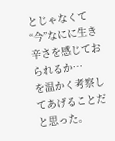とじゃなくて
“今”なにに生き辛さを感じておられるか…
を温かく考察してあげることだと思った。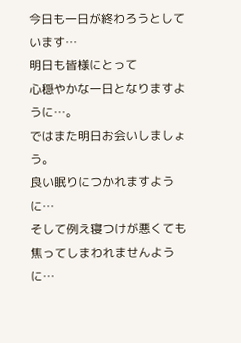今日も一日が終わろうとしています…
明日も皆様にとって
心穏やかな一日となりますように…。
ではまた明日お会いしましょう。
良い眠りにつかれますように…
そして例え寝つけが悪くても
焦ってしまわれませんように…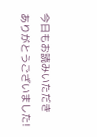今日もお読みいただき
ありがとうございました!